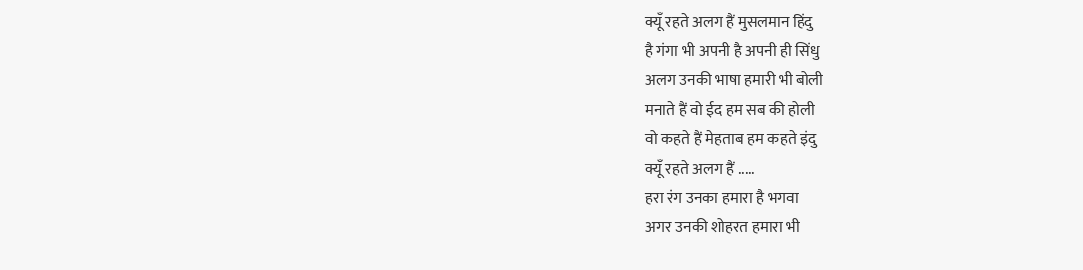क्यूँ रहते अलग हैं मुसलमान हिंदु
है गंगा भी अपनी है अपनी ही सिंधु
अलग उनकी भाषा हमारी भी बोली
मनाते हैं वो ईद हम सब की होली
वो कहते हैं मेहताब हम कहते इंदु
क्यूँ रहते अलग हैं .....
हरा रंग उनका हमारा है भगवा
अगर उनकी शोहरत हमारा भी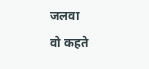जलवा
वो कहते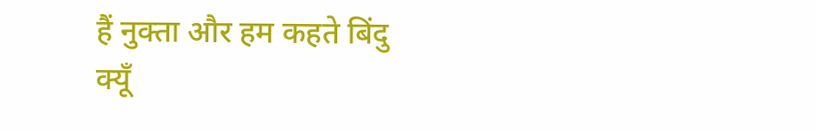हैं नुक्ता और हम कहते बिंदु
क्यूँ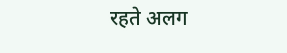रहते अलग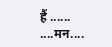हैं ......
....मन....